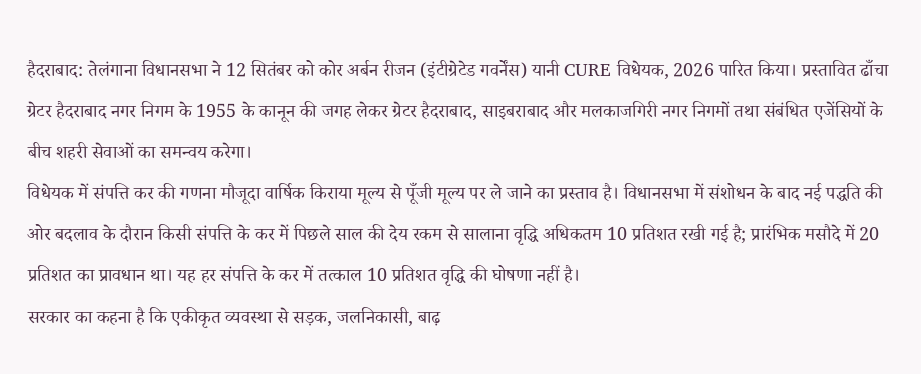हैदराबाद: तेलंगाना विधानसभा ने 12 सितंबर को कोर अर्बन रीजन (इंटीग्रेटेड गवर्नेंस) यानी CURE विधेयक, 2026 पारित किया। प्रस्तावित ढाँचा ग्रेटर हैदराबाद नगर निगम के 1955 के कानून की जगह लेकर ग्रेटर हैदराबाद, साइबराबाद और मलकाजगिरी नगर निगमों तथा संबंधित एजेंसियों के बीच शहरी सेवाओं का समन्वय करेगा।
विधेयक में संपत्ति कर की गणना मौजूदा वार्षिक किराया मूल्य से पूँजी मूल्य पर ले जाने का प्रस्ताव है। विधानसभा में संशोधन के बाद नई पद्धति की ओर बदलाव के दौरान किसी संपत्ति के कर में पिछले साल की देय रकम से सालाना वृद्धि अधिकतम 10 प्रतिशत रखी गई है; प्रारंभिक मसौदे में 20 प्रतिशत का प्रावधान था। यह हर संपत्ति के कर में तत्काल 10 प्रतिशत वृद्धि की घोषणा नहीं है।
सरकार का कहना है कि एकीकृत व्यवस्था से सड़क, जलनिकासी, बाढ़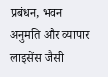प्रबंधन, भवन अनुमति और व्यापार लाइसेंस जैसी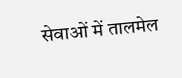सेवाओं में तालमेल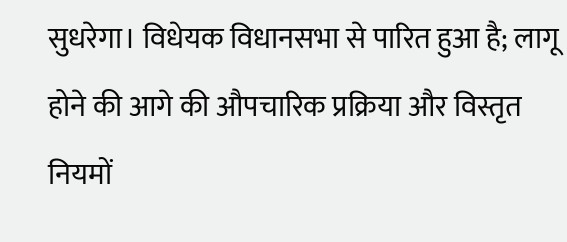सुधरेगा। विधेयक विधानसभा से पारित हुआ है; लागू होने की आगे की औपचारिक प्रक्रिया और विस्तृत नियमों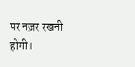पर नज़र रखनी होगी।